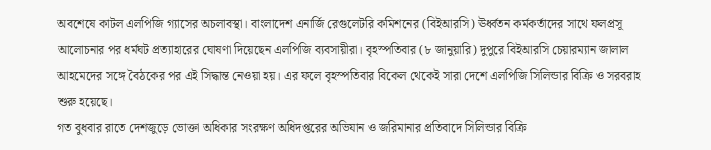অবশেষে কাটল এলপিজি গ্যাসের অচলাবস্থা। বাংলাদেশ এনার্জি রেগুলেটরি কমিশনের (বিইআরসি) ঊর্ধ্বতন কর্মকর্তাদের সাথে ফলপ্রসূ আলোচনার পর ধর্মঘট প্রত্যাহারের ঘোষণা দিয়েছেন এলপিজি ব্যবসায়ীরা। বৃহস্পতিবার (৮ জানুয়ারি) দুপুরে বিইআরসি চেয়ারম্যান জালাল আহমেদের সঙ্গে বৈঠকের পর এই সিদ্ধান্ত নেওয়া হয়। এর ফলে বৃহস্পতিবার বিকেল থেকেই সারা দেশে এলপিজি সিলিন্ডার বিক্রি ও সরবরাহ শুরু হয়েছে।
গত বুধবার রাতে দেশজুড়ে ভোক্তা অধিকার সংরক্ষণ অধিদপ্তরের অভিযান ও জরিমানার প্রতিবাদে সিলিন্ডার বিক্রি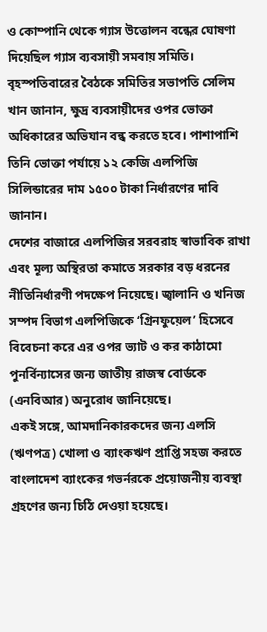ও কোম্পানি থেকে গ্যাস উত্তোলন বন্ধের ঘোষণা দিয়েছিল গ্যাস ব্যবসায়ী সমবায় সমিতি। বৃহস্পতিবারের বৈঠকে সমিতির সভাপতি সেলিম খান জানান, ক্ষুদ্র ব্যবসায়ীদের ওপর ভোক্তা অধিকারের অভিযান বন্ধ করতে হবে। পাশাপাশি তিনি ভোক্তা পর্যায়ে ১২ কেজি এলপিজি সিলিন্ডারের দাম ১৫০০ টাকা নির্ধারণের দাবি জানান।
দেশের বাজারে এলপিজির সরবরাহ স্বাভাবিক রাখা এবং মূল্য অস্থিরতা কমাতে সরকার বড় ধরনের নীতিনির্ধারণী পদক্ষেপ নিয়েছে। জ্বালানি ও খনিজ সম্পদ বিভাগ এলপিজিকে ‘গ্রিনফুয়েল’ হিসেবে বিবেচনা করে এর ওপর ভ্যাট ও কর কাঠামো পুনর্বিন্যাসের জন্য জাতীয় রাজস্ব বোর্ডকে (এনবিআর) অনুরোধ জানিয়েছে।
একই সঙ্গে, আমদানিকারকদের জন্য এলসি (ঋণপত্র) খোলা ও ব্যাংকঋণ প্রাপ্তি সহজ করতে বাংলাদেশ ব্যাংকের গভর্নরকে প্রয়োজনীয় ব্যবস্থা গ্রহণের জন্য চিঠি দেওয়া হয়েছে।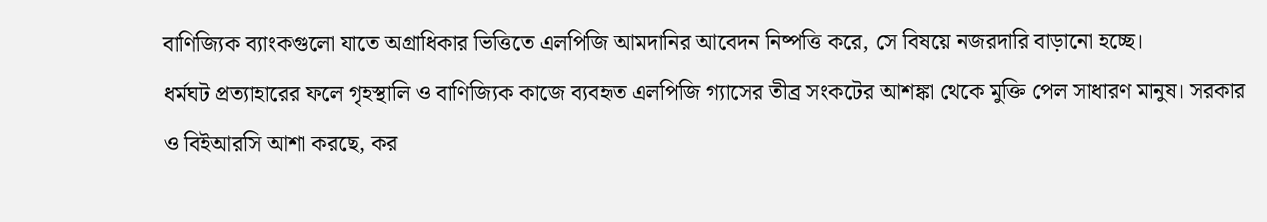বাণিজ্যিক ব্যাংকগুলো যাতে অগ্রাধিকার ভিত্তিতে এলপিজি আমদানির আবেদন নিষ্পত্তি করে, সে বিষয়ে নজরদারি বাড়ানো হচ্ছে।
ধর্মঘট প্রত্যাহারের ফলে গৃহস্থালি ও বাণিজ্যিক কাজে ব্যবহৃত এলপিজি গ্যাসের তীব্র সংকটের আশঙ্কা থেকে মুক্তি পেল সাধারণ মানুষ। সরকার ও বিইআরসি আশা করছে, কর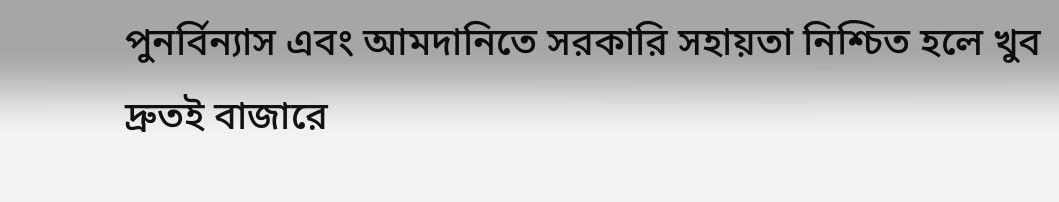পুনর্বিন্যাস এবং আমদানিতে সরকারি সহায়তা নিশ্চিত হলে খুব দ্রুতই বাজারে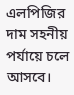এলপিজির দাম সহনীয় পর্যায়ে চলে আসবে।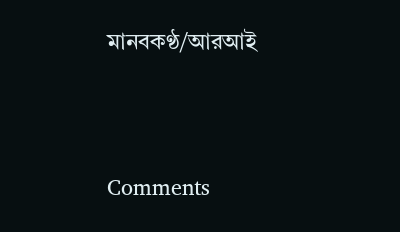মানবকণ্ঠ/আরআই




Comments